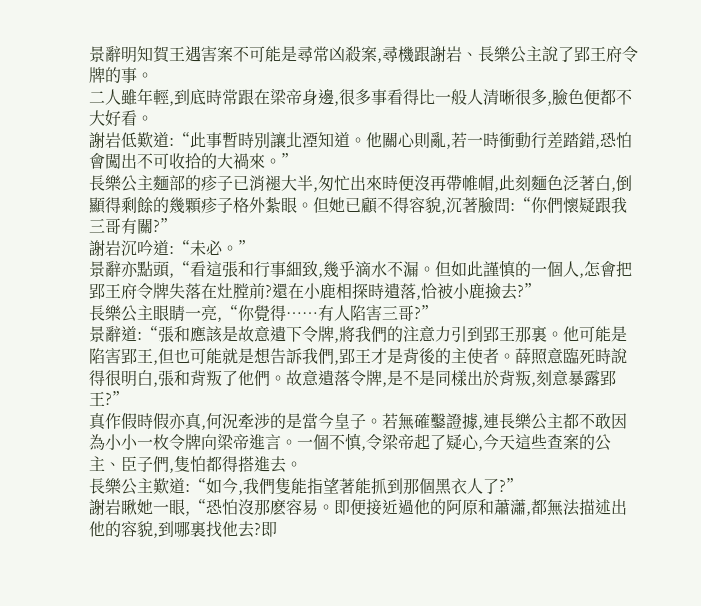景辭明知賀王遇害案不可能是尋常凶殺案,尋機跟謝岩、長樂公主說了郢王府令牌的事。
二人雖年輕,到底時常跟在梁帝身邊,很多事看得比一般人清晰很多,臉色便都不大好看。
謝岩低歎道:“此事暫時別讓北湮知道。他關心則亂,若一時衝動行差踏錯,恐怕會闖出不可收拾的大禍來。”
長樂公主麵部的疹子已消褪大半,匆忙出來時便沒再帶帷帽,此刻麵色泛著白,倒顯得剩餘的幾顆疹子格外紮眼。但她已顧不得容貌,沉著臉問:“你們懷疑跟我三哥有關?”
謝岩沉吟道:“未必。”
景辭亦點頭,“看這張和行事細致,幾乎滴水不漏。但如此謹慎的一個人,怎會把郢王府令牌失落在灶膛前?還在小鹿相探時遺落,恰被小鹿撿去?”
長樂公主眼睛一亮,“你覺得……有人陷害三哥?”
景辭道:“張和應該是故意遺下令牌,將我們的注意力引到郢王那裏。他可能是陷害郢王,但也可能就是想告訴我們,郢王才是背後的主使者。薛照意臨死時說得很明白,張和背叛了他們。故意遺落令牌,是不是同樣出於背叛,刻意暴露郢王?”
真作假時假亦真,何況牽涉的是當今皇子。若無確鑿證據,連長樂公主都不敢因為小小一枚令牌向梁帝進言。一個不慎,令梁帝起了疑心,今天這些查案的公主、臣子們,隻怕都得搭進去。
長樂公主歎道:“如今,我們隻能指望著能抓到那個黑衣人了?”
謝岩瞅她一眼,“恐怕沒那麽容易。即便接近過他的阿原和蕭瀟,都無法描述出他的容貌,到哪裏找他去?即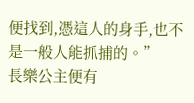便找到,憑這人的身手,也不是一般人能抓捕的。”
長樂公主便有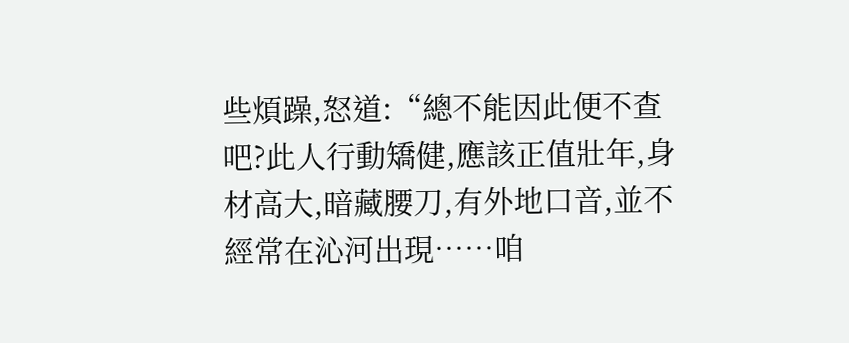些煩躁,怒道:“總不能因此便不查吧?此人行動矯健,應該正值壯年,身材高大,暗藏腰刀,有外地口音,並不經常在沁河出現……咱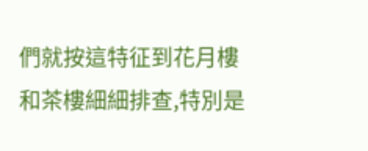們就按這特征到花月樓和茶樓細細排查,特別是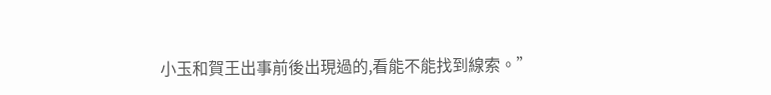小玉和賀王出事前後出現過的,看能不能找到線索。”